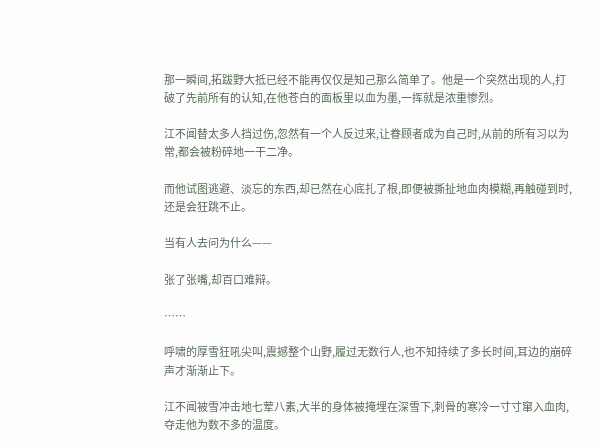那一瞬间,拓跋野大抵已经不能再仅仅是知己那么简单了。他是一个突然出现的人,打破了先前所有的认知,在他苍白的面板里以血为墨,一挥就是浓重惨烈。

江不闻替太多人挡过伤,忽然有一个人反过来,让眷顾者成为自己时,从前的所有习以为常,都会被粉碎地一干二净。

而他试图逃避、淡忘的东西,却已然在心底扎了根,即便被撕扯地血肉模糊,再触碰到时,还是会狂跳不止。

当有人去问为什么——

张了张嘴,却百口难辩。

……

呼啸的厚雪狂吼尖叫,震撼整个山野,履过无数行人,也不知持续了多长时间,耳边的崩碎声才渐渐止下。

江不闻被雪冲击地七荤八素,大半的身体被掩埋在深雪下,刺骨的寒冷一寸寸窜入血肉,夺走他为数不多的温度。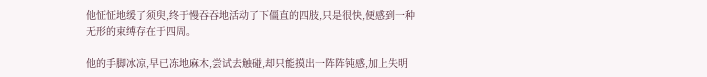他怔怔地缓了须臾,终于慢吞吞地活动了下僵直的四肢,只是很快,便感到一种无形的束缚存在于四周。

他的手脚冰凉,早已冻地麻木,尝试去触碰,却只能摸出一阵阵钝感,加上失明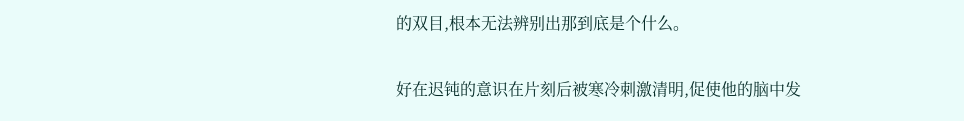的双目,根本无法辨别出那到底是个什么。

好在迟钝的意识在片刻后被寒冷刺激清明,促使他的脑中发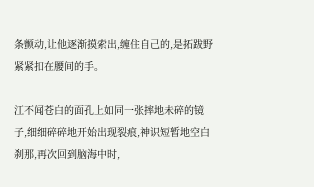条颤动,让他逐渐摸索出,缠住自己的,是拓跋野紧紧扣在腰间的手。

江不闻苍白的面孔上如同一张摔地未碎的镜子,细细碎碎地开始出现裂痕,神识短暂地空白刹那,再次回到脑海中时,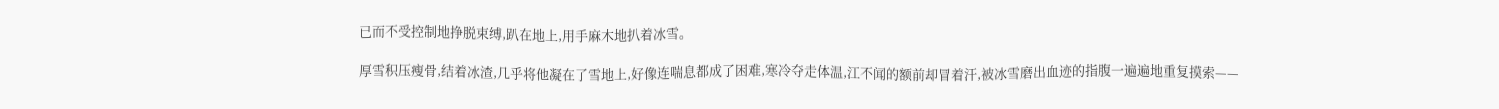已而不受控制地挣脱束缚,趴在地上,用手麻木地扒着冰雪。

厚雪积压瘦骨,结着冰渣,几乎将他凝在了雪地上,好像连喘息都成了困难,寒冷夺走体温,江不闻的额前却冒着汗,被冰雪磨出血迹的指腹一遍遍地重复摸索——